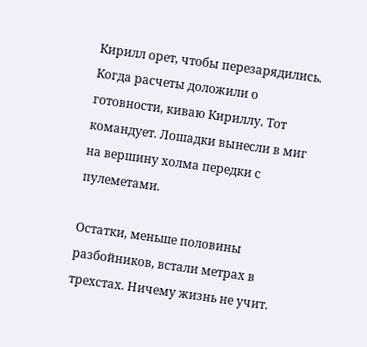Кирилл орет, чтобы перезарядились. Когда расчеты доложили о готовности, киваю Кириллу. Тот командует. Лошадки вынесли в миг на вершину холма передки с пулеметами.

Остатки, меньше половины разбойников, встали метрах в трехстах. Ничему жизнь не учит.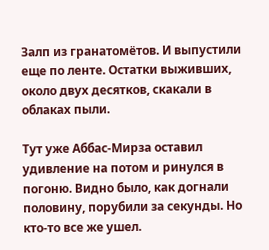Залп из гранатомётов. И выпустили еще по ленте. Остатки выживших, около двух десятков, скакали в облаках пыли.

Тут уже Аббас-Мирза оставил удивление на потом и ринулся в погоню. Видно было, как догнали половину, порубили за секунды. Но кто-то все же ушел.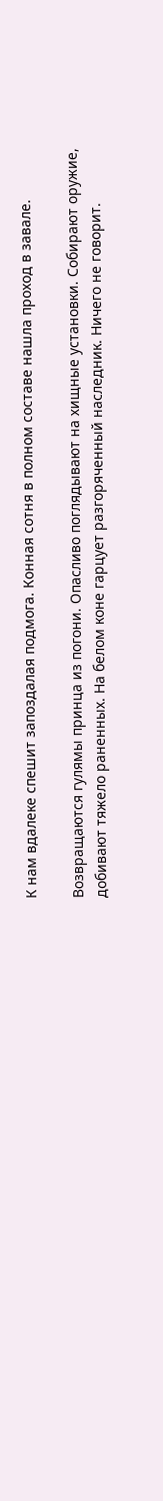К нам вдалеке спешит запоздалая подмога. Конная сотня в полном составе нашла проход в завале.

Возвращаются гулямы принца из погони. Опасливо поглядывают на хищные установки. Собирают оружие, добивают тяжело раненных. На белом коне гарцует разгоряченный наследник. Ничего не говорит.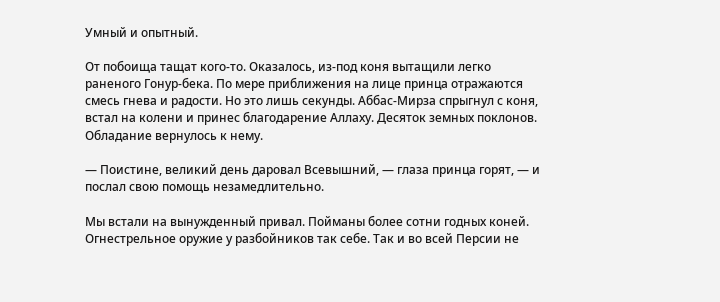Умный и опытный.

От побоища тащат кого-то. Оказалось, из-под коня вытащили легко раненого Гонур-бека. По мере приближения на лице принца отражаются смесь гнева и радости. Но это лишь секунды. Аббас-Мирза спрыгнул с коня, встал на колени и принес благодарение Аллаху. Десяток земных поклонов. Обладание вернулось к нему.

— Поистине, великий день даровал Всевышний, — глаза принца горят, — и послал свою помощь незамедлительно.

Мы встали на вынужденный привал. Пойманы более сотни годных коней. Огнестрельное оружие у разбойников так себе. Так и во всей Персии не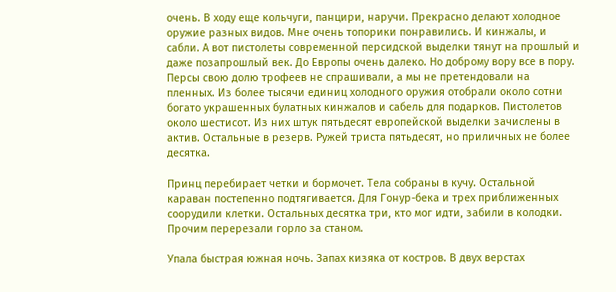очень. В ходу еще кольчуги, панцири, наручи. Прекрасно делают холодное оружие разных видов. Мне очень топорики понравились. И кинжалы, и сабли. А вот пистолеты современной персидской выделки тянут на прошлый и даже позапрошлый век. До Европы очень далеко. Но доброму вору все в пору. Персы свою долю трофеев не спрашивали, а мы не претендовали на пленных. Из более тысячи единиц холодного оружия отобрали около сотни богато украшенных булатных кинжалов и сабель для подарков. Пистолетов около шестисот. Из них штук пятьдесят европейской выделки зачислены в актив. Остальные в резерв. Ружей триста пятьдесят, но приличных не более десятка.

Принц перебирает четки и бормочет. Тела собраны в кучу. Остальной караван постепенно подтягивается. Для Гонур-бека и трех приближенных соорудили клетки. Остальных десятка три, кто мог идти, забили в колодки. Прочим перерезали горло за станом.

Упала быстрая южная ночь. Запах кизяка от костров. В двух верстах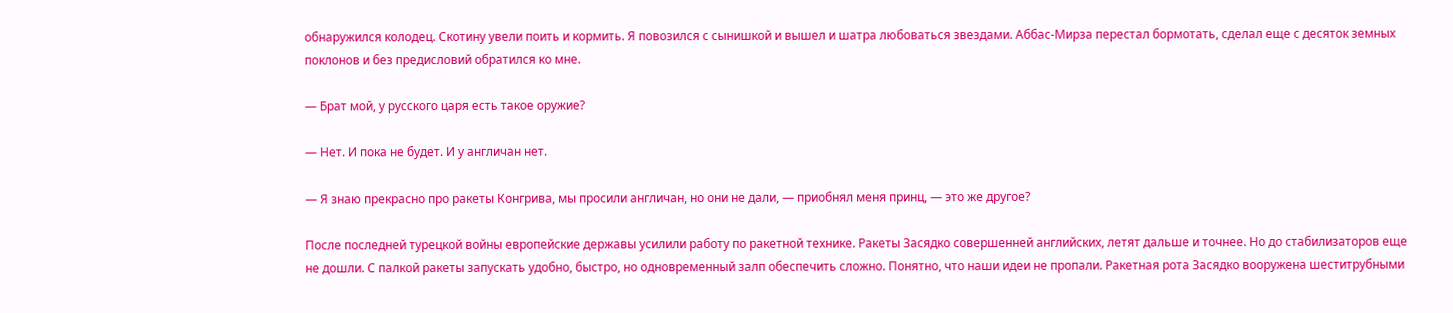обнаружился колодец. Скотину увели поить и кормить. Я повозился с сынишкой и вышел и шатра любоваться звездами. Аббас-Мирза перестал бормотать, сделал еще с десяток земных поклонов и без предисловий обратился ко мне.

— Брат мой, у русского царя есть такое оружие?

— Нет. И пока не будет. И у англичан нет.

— Я знаю прекрасно про ракеты Конгрива, мы просили англичан, но они не дали, — приобнял меня принц, — это же другое?

После последней турецкой войны европейские державы усилили работу по ракетной технике. Ракеты Засядко совершенней английских, летят дальше и точнее. Но до стабилизаторов еще не дошли. С палкой ракеты запускать удобно, быстро, но одновременный залп обеспечить сложно. Понятно, что наши идеи не пропали. Ракетная рота Засядко вооружена шеститрубными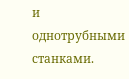и однотрубными станками.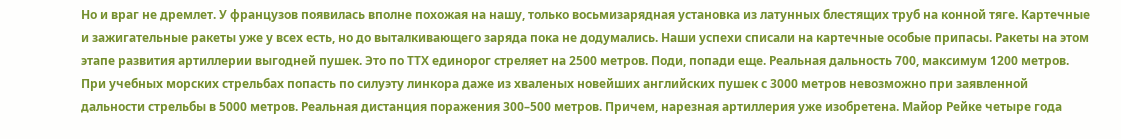Но и враг не дремлет. У французов появилась вполне похожая на нашу, только восьмизарядная установка из латунных блестящих труб на конной тяге. Картечные и зажигательные ракеты уже у всех есть, но до выталкивающего заряда пока не додумались. Наши успехи списали на картечные особые припасы. Ракеты на этом этапе развития артиллерии выгодней пушек. Это по ТТХ единорог стреляет на 2500 метров. Поди, попади еще. Реальная дальность 700, максимум 1200 метров. При учебных морских стрельбах попасть по силуэту линкора даже из хваленых новейших английских пушек с 3000 метров невозможно при заявленной дальности стрельбы в 5000 метров. Реальная дистанция поражения 300–500 метров. Причем, нарезная артиллерия уже изобретена. Майор Рейке четыре года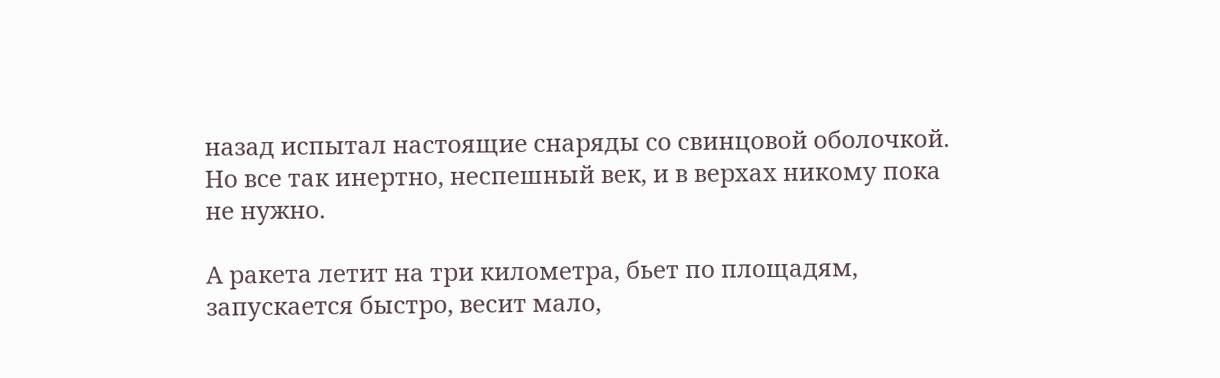назад испытал настоящие снаряды со свинцовой оболочкой. Но все так инертно, неспешный век, и в верхах никому пока не нужно.

А ракета летит на три километра, бьет по площадям, запускается быстро, весит мало,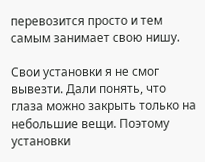перевозится просто и тем самым занимает свою нишу.

Свои установки я не смог вывезти. Дали понять, что глаза можно закрыть только на небольшие вещи. Поэтому установки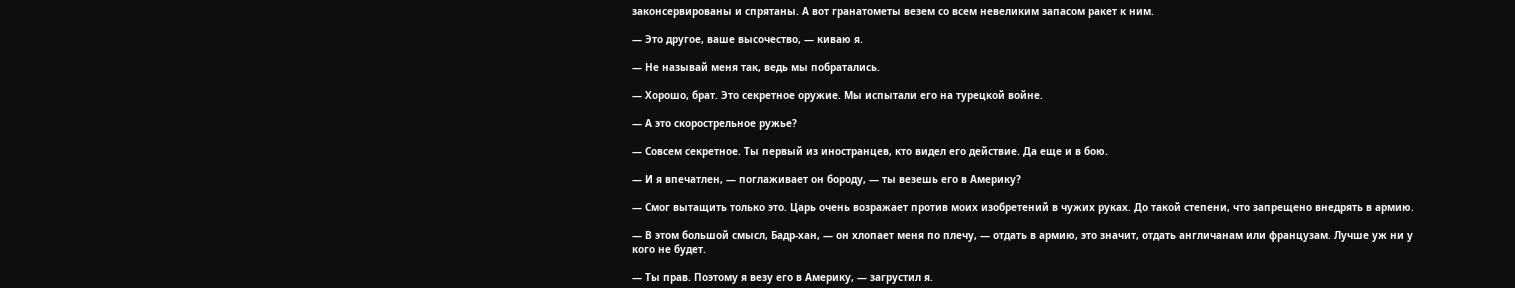законсервированы и спрятаны. А вот гранатометы везем со всем невеликим запасом ракет к ним.

— Это другое, ваше высочество, — киваю я.

— Не называй меня так, ведь мы побратались.

— Хорошо, брат. Это секретное оружие. Мы испытали его на турецкой войне.

— А это скорострельное ружье?

— Совсем секретное. Ты первый из иностранцев, кто видел его действие. Да еще и в бою.

— И я впечатлен, — поглаживает он бороду, — ты везешь его в Америку?

— Смог вытащить только это. Царь очень возражает против моих изобретений в чужих руках. До такой степени, что запрещено внедрять в армию.

— В этом большой смысл, Бадр-хан, — он хлопает меня по плечу, — отдать в армию, это значит, отдать англичанам или французам. Лучше уж ни у кого не будет.

— Ты прав. Поэтому я везу его в Америку, — загрустил я.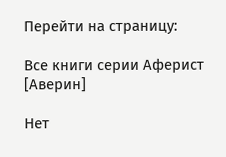Перейти на страницу:

Все книги серии Аферист [Аверин]

Нет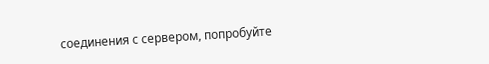соединения с сервером, попробуйте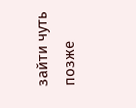зайти чуть позже